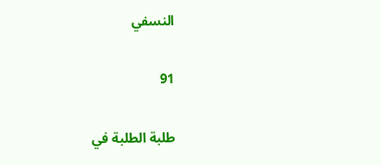النسفي

91

طلبة الطلبة في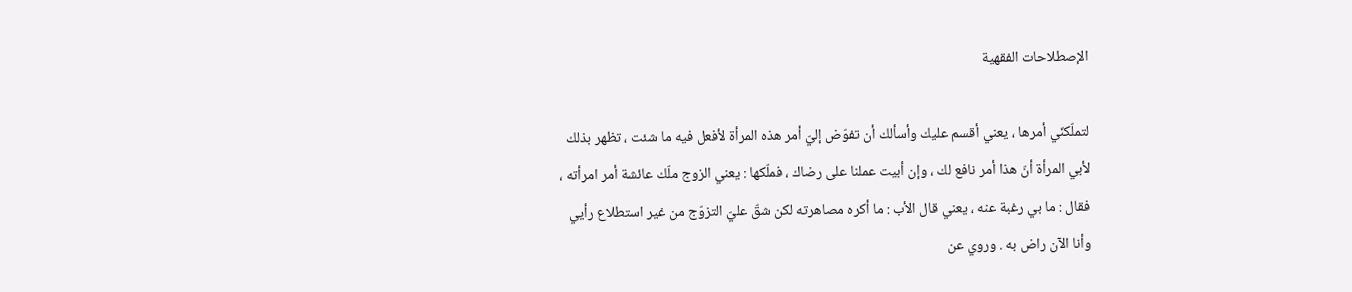الإصطلاحات الفقهية

لتملّكنّي أمرها ، يعني أقسم عليك وأسألك أن تفوّض إليّ أمر هذه المرأة لأفعل فيه ما شئت ، تظهر بذلك لأبي المرأة أنّ هذا أمر نافع لك ، وإن أبيت عملنا على رضاك ، فملّكها : يعني الزوج ملّك عائشة أمر امرأته ، فقال : ما بي رغبة عنه ، يعني قال الأب : ما أكره مصاهرته لكن شقّ عليّ التزوّج من غير استطلاع رأيي وأنا الآن راض به . وروي عن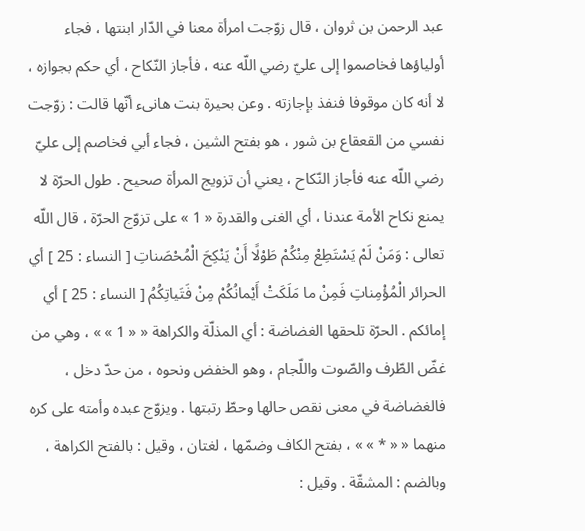عبد الرحمن بن ثروان ، قال زوّجت امرأة معنا في الدّار ابنتها ، فجاء أولياؤها فخاصموا إلى عليّ رضي اللّه عنه ، فأجاز النّكاح ، أي حكم بجوازه ، لا أنه كان موقوفا فنفذ بإجازته . وعن بحيرة بنت هانىء أنّها قالت : زوّجت نفسي من القعقاع بن شور ، هو بفتح الشين ، فجاء أبي فخاصم إلى عليّ رضي اللّه عنه فأجاز النّكاح ، يعني أن تزويج المرأة صحيح . طول الحرّة لا يمنع نكاح الأمة عندنا ، أي الغنى والقدرة « 1 » على تزوّج الحرّة ، قال اللّه تعالى : وَمَنْ لَمْ يَسْتَطِعْ مِنْكُمْ طَوْلًا أَنْ يَنْكِحَ الْمُحْصَناتِ [ النساء : 25 ] أي الحرائر الْمُؤْمِناتِ فَمِنْ ما مَلَكَتْ أَيْمانُكُمْ مِنْ فَتَياتِكُمُ [ النساء : 25 ] أي إمائكم . الحرّة تلحقها الغضاضة : أي المذلّة والكراهة « « 1 » » ، وهي من غضّ الطّرف والصّوت واللّجام ، وهو الخفض ونحوه ، من حدّ دخل ، فالغضاضة في معنى نقص حالها وحطّ رتبتها . ويزوّج عبده وأمته على كره منهما « « * » » ، بفتح الكاف وضمّها ، لغتان ، وقيل : بالفتح الكراهة ، وبالضم : المشقّة . وقيل :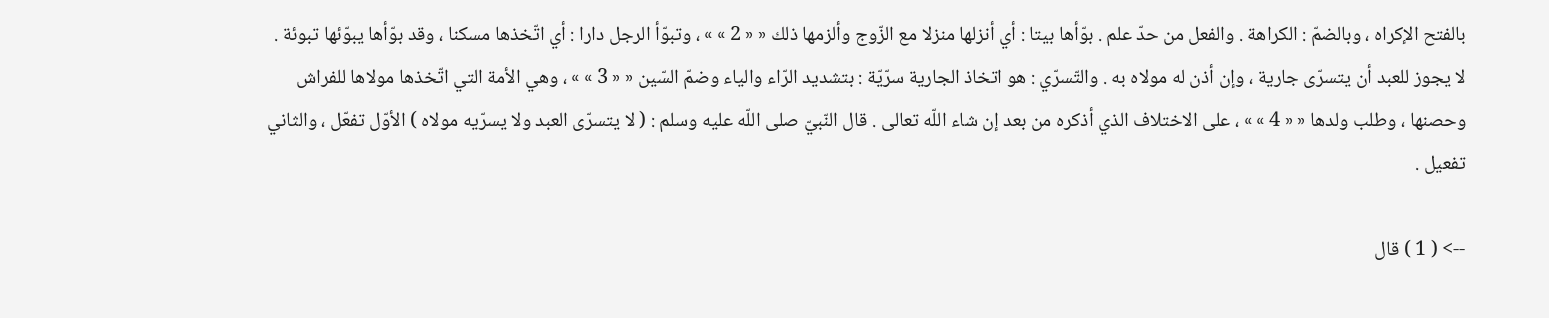بالفتح الإكراه ، وبالضمّ : الكراهة . والفعل من حدّ علم . بوّأها بيتا : أي أنزلها منزلا مع الزّوج وألزمها ذلك « « 2 » » ، وتبوّأ الرجل دارا : أي اتّخذها مسكنا ، وقد بوّأها يبوّئها تبوئة . لا يجوز للعبد أن يتسرّى جارية ، وإن أذن له مولاه به . والتّسرّي : هو اتخاذ الجارية سرّيّة : بتشديد الرّاء والياء وضمّ السّين « « 3 » » ، وهي الأمة التي اتّخذها مولاها للفراش وحصنها ، وطلب ولدها « « 4 » » ، على الاختلاف الذي أذكره من بعد إن شاء اللّه تعالى . قال النّبيّ صلى اللّه عليه وسلم : ( لا يتسرّى العبد ولا يسرّيه مولاه ) الأوّل تفعّل ، والثاني تفعيل .

--> ( 1 ) قال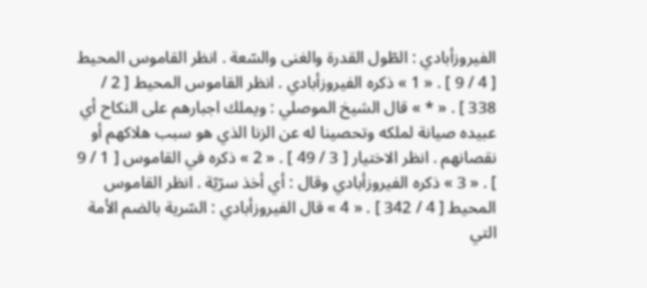الفيروزأبادي : الطّول القدرة والغنى والسّعة . انظر القاموس المحيط [ 4 / 9 ] . « 1 » ذكره الفيروزأبادي . انظر القاموس المحيط [ 2 / 338 ] . « * » قال الشيخ الموصلي : ويملك اجبارهم على النكاح أي عبيده صيانة لملكه وتحصينا له عن الزنا الذي هو سبب هلاكهم أو نقصانهم . انظر الاختيار [ 3 / 49 ] . « 2 » ذكره في القاموس [ 1 / 9 ] . « 3 » ذكره الفيروزأبادي وقال : أي أخذ سرّيّة . انظر القاموس المحيط [ 4 / 342 ] . « 4 » قال الفيروزأبادي : السّرية بالضم الأمة التي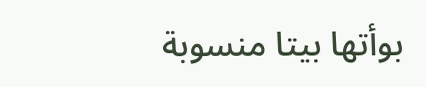بوأتها بيتا منسوبة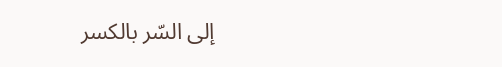إلى السّر بالكسر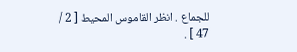للجماع . انظر القاموس المحيط [ 2 / 47 ] .